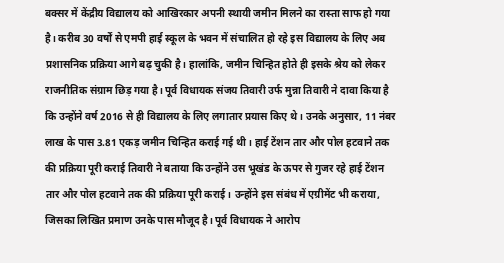बक्सर में केंद्रीय विद्यालय को आखिरकार अपनी स्थायी जमीन मिलने का रास्ता साफ हो गया है। करीब 30 वर्षों से एमपी हाई स्कूल के भवन में संचालित हो रहे इस विद्यालय के लिए अब प्रशासनिक प्रक्रिया आगे बढ़ चुकी है। हालांकि, जमीन चिन्हित होते ही इसके श्रेय को लेकर राजनीतिक संग्राम छिड़ गया है। पूर्व विधायक संजय तिवारी उर्फ मुन्ना तिवारी ने दावा किया है कि उन्होंने वर्ष 2016 से ही विद्यालय के लिए लगातार प्रयास किए थे। उनके अनुसार, 11 नंबर लाख के पास 3.81 एकड़ जमीन चिन्हित कराई गई थी। हाई टेंशन तार और पोल हटवाने तक की प्रक्रिया पूरी कराई तिवारी ने बताया कि उन्होंने उस भूखंड के ऊपर से गुजर रहे हाई टेंशन तार और पोल हटवाने तक की प्रक्रिया पूरी कराई। उन्होंने इस संबंध में एग्रीमेंट भी कराया, जिसका लिखित प्रमाण उनके पास मौजूद है। पूर्व विधायक ने आरोप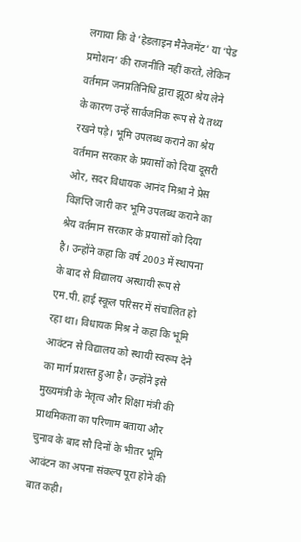लगाया कि वे ‘हेडलाइन मैनेजमेंट’ या ‘पेड प्रमोशन’ की राजनीति नहीं करते, लेकिन वर्तमान जनप्रतिनिधि द्वारा झूठा श्रेय लेने के कारण उन्हें सार्वजनिक रूप से ये तथ्य रखने पड़े। भूमि उपलब्ध कराने का श्रेय वर्तमान सरकार के प्रयासों को दिया दूसरी ओर, सदर विधायक आनंद मिश्रा ने प्रेस विज्ञप्ति जारी कर भूमि उपलब्ध कराने का श्रेय वर्तमान सरकार के प्रयासों को दिया है। उन्होंने कहा कि वर्ष 2003 में स्थापना के बाद से विद्यालय अस्थायी रूप से एम.पी. हाई स्कूल परिसर में संचालित हो रहा था। विधायक मिश्र ने कहा कि भूमि आवंटन से विद्यालय को स्थायी स्वरूप देने का मार्ग प्रशस्त हुआ है। उन्होंने इसे मुख्यमंत्री के नेतृत्व और शिक्षा मंत्री की प्राथमिकता का परिणाम बताया और चुनाव के बाद सौ दिनों के भीतर भूमि आवंटन का अपना संकल्प पूरा होने की बात कही।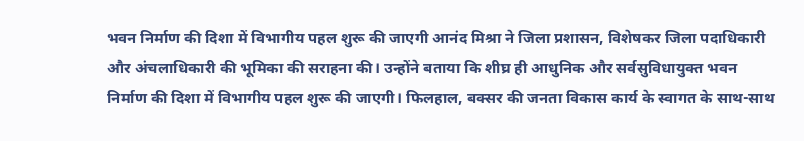भवन निर्माण की दिशा में विभागीय पहल शुरू की जाएगी आनंद मिश्रा ने जिला प्रशासन, विशेषकर जिला पदाधिकारी और अंचलाधिकारी की भूमिका की सराहना की। उन्होंने बताया कि शीघ्र ही आधुनिक और सर्वसुविधायुक्त भवन निर्माण की दिशा में विभागीय पहल शुरू की जाएगी। फिलहाल, बक्सर की जनता विकास कार्य के स्वागत के साथ-साथ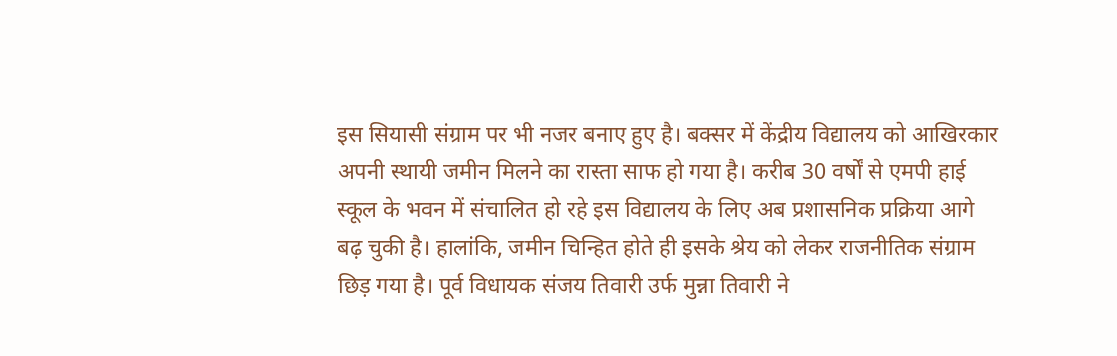इस सियासी संग्राम पर भी नजर बनाए हुए है। बक्सर में केंद्रीय विद्यालय को आखिरकार अपनी स्थायी जमीन मिलने का रास्ता साफ हो गया है। करीब 30 वर्षों से एमपी हाई स्कूल के भवन में संचालित हो रहे इस विद्यालय के लिए अब प्रशासनिक प्रक्रिया आगे बढ़ चुकी है। हालांकि, जमीन चिन्हित होते ही इसके श्रेय को लेकर राजनीतिक संग्राम छिड़ गया है। पूर्व विधायक संजय तिवारी उर्फ मुन्ना तिवारी ने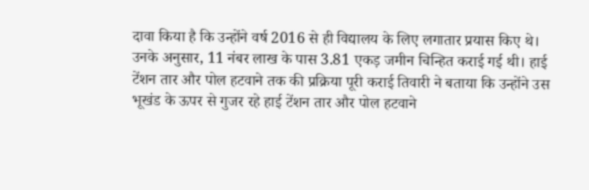दावा किया है कि उन्होंने वर्ष 2016 से ही विद्यालय के लिए लगातार प्रयास किए थे। उनके अनुसार, 11 नंबर लाख के पास 3.81 एकड़ जमीन चिन्हित कराई गई थी। हाई टेंशन तार और पोल हटवाने तक की प्रक्रिया पूरी कराई तिवारी ने बताया कि उन्होंने उस भूखंड के ऊपर से गुजर रहे हाई टेंशन तार और पोल हटवाने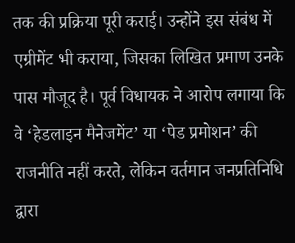तक की प्रक्रिया पूरी कराई। उन्होंने इस संबंध में एग्रीमेंट भी कराया, जिसका लिखित प्रमाण उनके पास मौजूद है। पूर्व विधायक ने आरोप लगाया कि वे ‘हेडलाइन मैनेजमेंट’ या ‘पेड प्रमोशन’ की राजनीति नहीं करते, लेकिन वर्तमान जनप्रतिनिधि द्वारा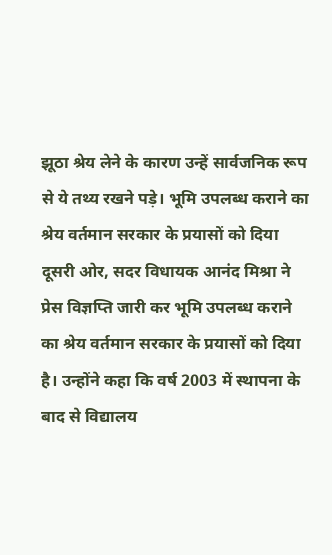झूठा श्रेय लेने के कारण उन्हें सार्वजनिक रूप से ये तथ्य रखने पड़े। भूमि उपलब्ध कराने का श्रेय वर्तमान सरकार के प्रयासों को दिया दूसरी ओर, सदर विधायक आनंद मिश्रा ने प्रेस विज्ञप्ति जारी कर भूमि उपलब्ध कराने का श्रेय वर्तमान सरकार के प्रयासों को दिया है। उन्होंने कहा कि वर्ष 2003 में स्थापना के बाद से विद्यालय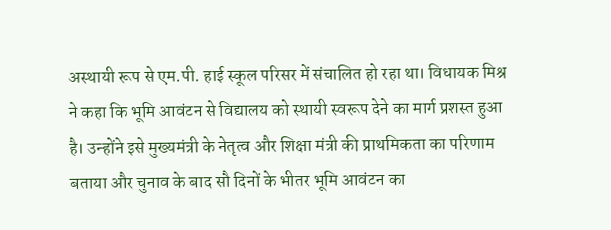अस्थायी रूप से एम.पी. हाई स्कूल परिसर में संचालित हो रहा था। विधायक मिश्र ने कहा कि भूमि आवंटन से विद्यालय को स्थायी स्वरूप देने का मार्ग प्रशस्त हुआ है। उन्होंने इसे मुख्यमंत्री के नेतृत्व और शिक्षा मंत्री की प्राथमिकता का परिणाम बताया और चुनाव के बाद सौ दिनों के भीतर भूमि आवंटन का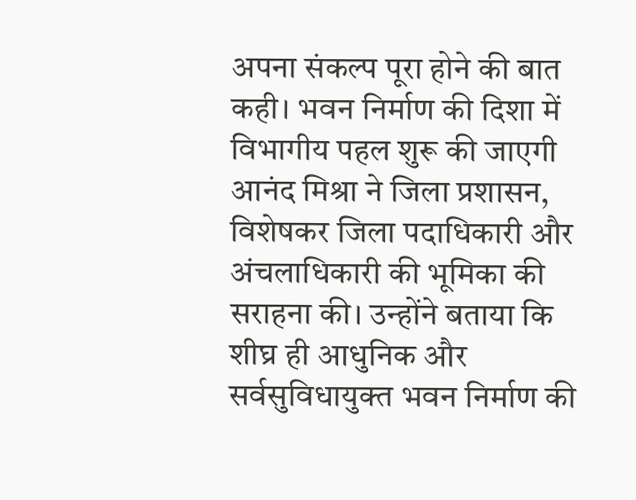अपना संकल्प पूरा होने की बात कही। भवन निर्माण की दिशा में विभागीय पहल शुरू की जाएगी आनंद मिश्रा ने जिला प्रशासन, विशेषकर जिला पदाधिकारी और अंचलाधिकारी की भूमिका की सराहना की। उन्होंने बताया कि शीघ्र ही आधुनिक और सर्वसुविधायुक्त भवन निर्माण की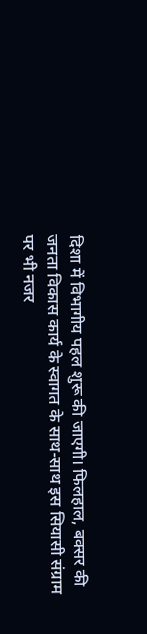दिशा में विभागीय पहल शुरू की जाएगी। फिलहाल, बक्सर की जनता विकास कार्य के स्वागत के साथ-साथ इस सियासी संग्राम पर भी नजर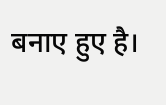बनाए हुए है।